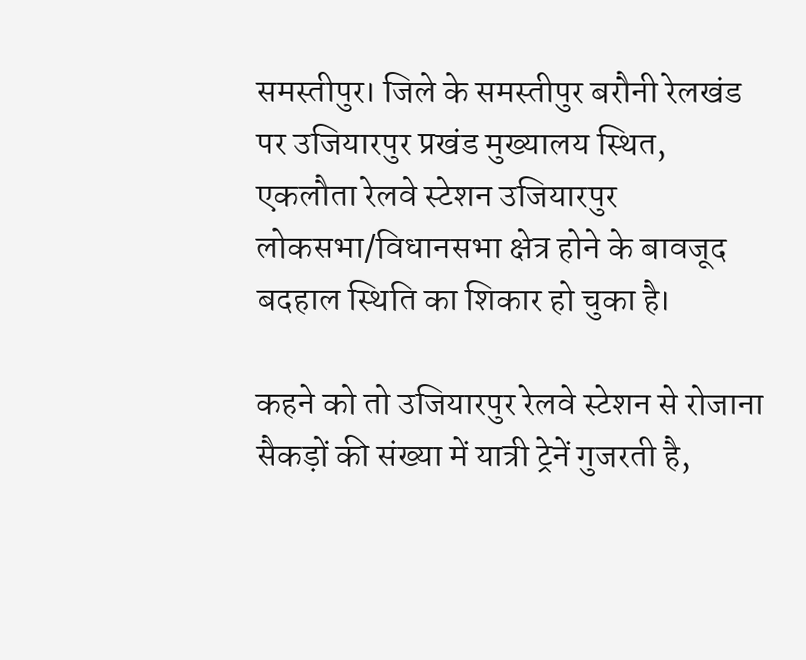समस्तीपुर। जिले के समस्तीपुर बरौनी रेलखंड पर उजियारपुर प्रखंड मुख्यालय स्थित, एकलौता रेलवे स्टेशन उजियारपुर लोकसभा/विधानसभा क्षेत्र होने के बावजूद बदहाल स्थिति का शिकार हो चुका है।

कहने को तो उजियारपुर रेलवे स्टेशन से रोजाना सैकड़ों की संख्या में यात्री ट्रेनें गुजरती है,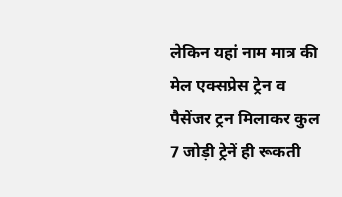लेकिन यहां नाम मात्र की मेल एक्सप्रेस ट्रेन व पैसेंजर ट्रन मिलाकर कुल 7 जोड़ी ट्रेनें ही रूकती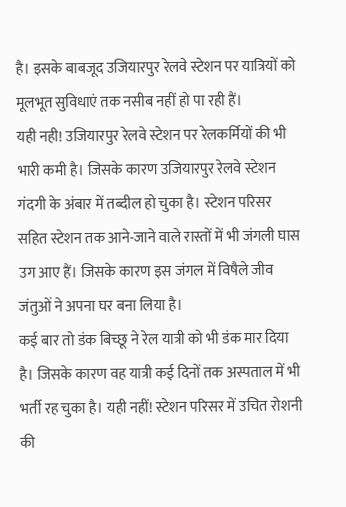है। इसके बाबजूद उजियारपुर रेलवे स्टेशन पर यात्रियों को मूलभूत सुविधाएं तक नसीब नहीं हो पा रही हैं।
यही नही! उजियारपुर रेलवे स्टेशन पर रेलकर्मियों की भी भारी कमी है। जिसके कारण उजियारपुर रेलवे स्टेशन गंदगी के अंबार में तब्दील हो चुका है। स्टेशन परिसर सहित स्टेशन तक आने-जाने वाले रास्तों में भी जंगली घास उग आए हैं। जिसके कारण इस जंगल में विषैले जीव जंतुओं ने अपना घर बना लिया है।
कई बार तो डंक बिच्छू ने रेल यात्री को भी डंक मार दिया है। जिसके कारण वह यात्री कई दिनों तक अस्पताल में भी भर्ती रह चुका है। यही नहीं! स्टेशन परिसर में उचित रोशनी की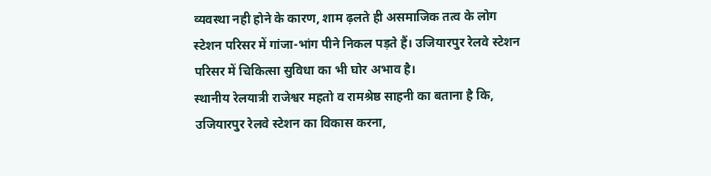व्यवस्था नही होने के कारण, शाम ढ़लते ही असमाजिक तत्व के लोग स्टेशन परिसर में गांजा-भांग पीने निकल पड़ते हैं। उजियारपुर रेलवे स्टेशन परिसर में चिकित्सा सुविधा का भी घोर अभाव है।
स्थानीय रेलयात्री राजेश्वर महतो व रामश्रेष्ठ साहनी का बताना है कि, उजियारपुर रेलवे स्टेशन का विकास करना,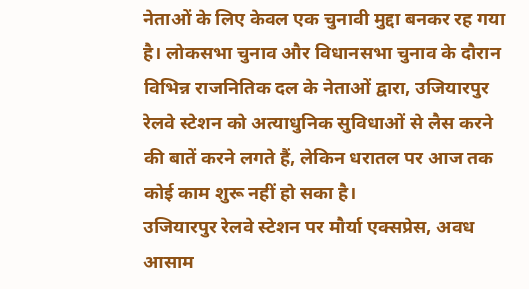नेताओं के लिए केवल एक चुनावी मुद्दा बनकर रह गया है। लोकसभा चुनाव और विधानसभा चुनाव के दौरान विभिन्न राजनितिक दल के नेताओं द्वारा, उजियारपुर रेलवे स्टेशन को अत्याधुनिक सुविधाओं से लैस करने की बातें करने लगते हैं, लेकिन धरातल पर आज तक कोई काम शुरू नहीं हो सका है।
उजियारपुर रेलवे स्टेशन पर मौर्या एक्सप्रेस, अवध आसाम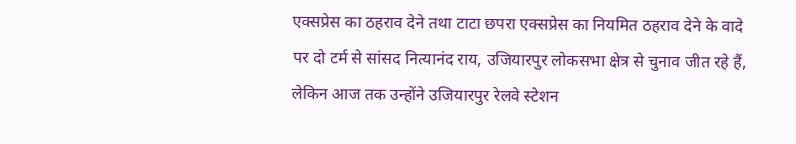एक्सप्रेस का ठहराव देने तथा टाटा छपरा एक्सप्रेस का नियमित ठहराव देने के वादे पर दो टर्म से सांसद नित्यानंद राय, उजियारपुर लोकसभा क्षेत्र से चुनाव जीत रहे हैं, लेकिन आज तक उन्होंने उजियारपुर रेलवे स्टेशन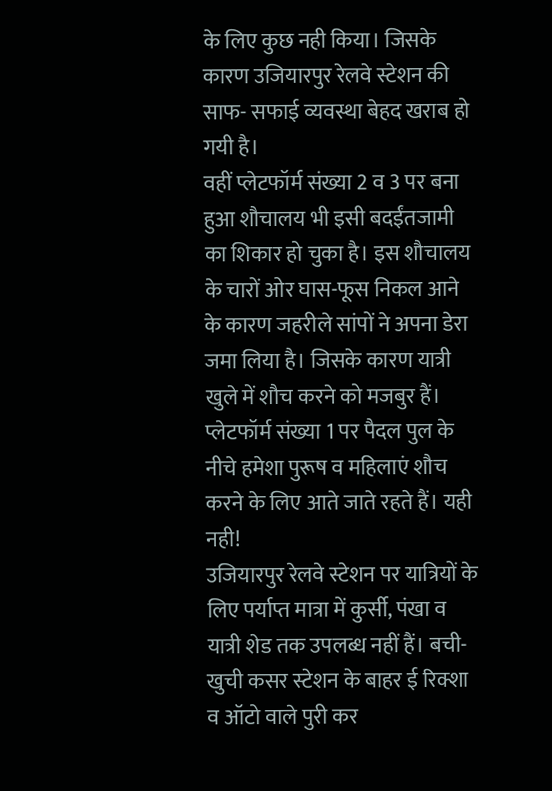के लिए कुछ नही किया। जिसके कारण उजियारपुर रेलवे स्टेशन की साफ- सफाई व्यवस्था बेहद खराब हो गयी है।
वहीं प्लेटफॉर्म संख्या 2 व 3 पर बना हुआ शौचालय भी इसी बदईंतजामी का शिकार हो चुका है। इस शौचालय के चारों ओर घास-फूस निकल आने के कारण जहरीले सांपों ने अपना डेरा जमा लिया है। जिसके कारण यात्री खुले में शौच करने को मजबुर हैं। प्लेटफॉर्म संख्या 1 पर पैदल पुल के नीचे हमेशा पुरूष व महिलाएं शौच करने के लिए आते जाते रहते हैं। यही नही!
उजियारपुर रेलवे स्टेशन पर यात्रियों के लिए पर्याप्त मात्रा में कुर्सी, पंखा व यात्री शेड तक उपलब्ध नहीं हैं। बची-खुची कसर स्टेशन के बाहर ई रिक्शा व ऑटो वाले पुरी कर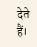देते हैं।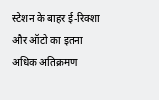स्टेशन के बाहर ई-रिक्शा और ऑटो का इतना अधिक अतिक्रमण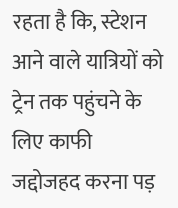रहता है कि, स्टेशन आने वाले यात्रियों को ट्रेन तक पहुंचने के लिए काफी जद्दोजहद करना पड़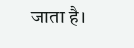जाता है।